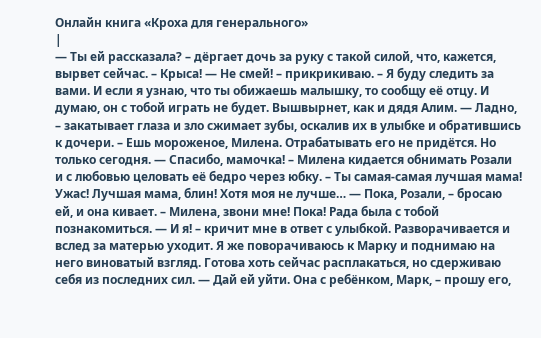Онлайн книга «Кроха для генерального»
|
— Ты ей рассказала? – дёргает дочь за руку с такой силой, что, кажется, вырвет сейчас. – Крыса! — Не смей! – прикрикиваю. – Я буду следить за вами. И если я узнаю, что ты обижаешь малышку, то сообщу её отцу. И думаю, он с тобой играть не будет. Вышвырнет, как и дядя Алим. — Ладно, – закатывает глаза и зло сжимает зубы, оскалив их в улыбке и обратившись к дочери. – Ешь мороженое, Милена. Отрабатывать его не придётся. Но только сегодня. — Спасибо, мамочка! – Милена кидается обнимать Розали и с любовью целовать её бедро через юбку. – Ты самая-самая лучшая мама! Ужас! Лучшая мама, блин! Хотя моя не лучше… — Пока, Розали, – бросаю ей, и она кивает. – Милена, звони мне! Пока! Рада была с тобой познакомиться. — И я! – кричит мне в ответ с улыбкой. Разворачивается и вслед за матерью уходит. Я же поворачиваюсь к Марку и поднимаю на него виноватый взгляд. Готова хоть сейчас расплакаться, но сдерживаю себя из последних сил. — Дай ей уйти. Она с ребёнком, Марк, – прошу его,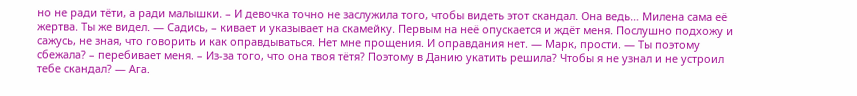но не ради тёти, а ради малышки. – И девочка точно не заслужила того, чтобы видеть этот скандал. Она ведь… Милена сама её жертва. Ты же видел. — Садись, – кивает и указывает на скамейку. Первым на неё опускается и ждёт меня. Послушно подхожу и сажусь, не зная, что говорить и как оправдываться. Нет мне прощения. И оправдания нет. — Марк, прости. — Ты поэтому сбежала? – перебивает меня. – Из-за того, что она твоя тётя? Поэтому в Данию укатить решила? Чтобы я не узнал и не устроил тебе скандал? — Ага.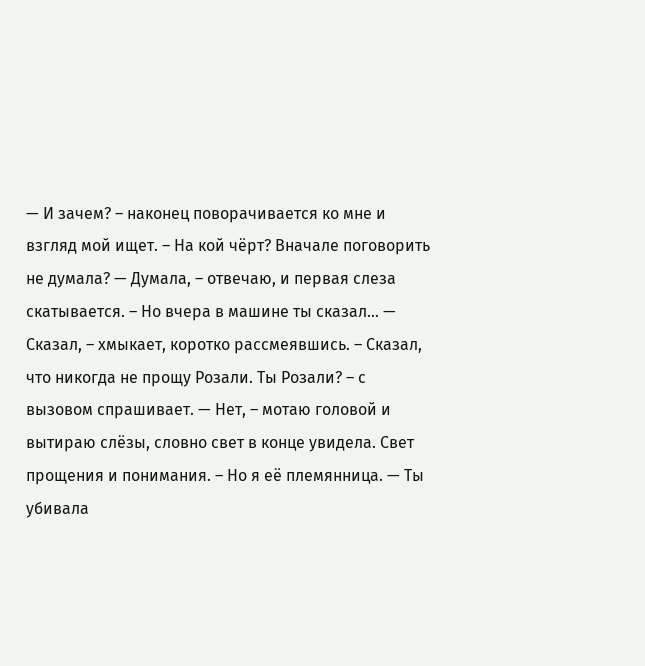— И зачем? – наконец поворачивается ко мне и взгляд мой ищет. – На кой чёрт? Вначале поговорить не думала? — Думала, – отвечаю, и первая слеза скатывается. – Но вчера в машине ты сказал… — Сказал, – хмыкает, коротко рассмеявшись. – Сказал, что никогда не прощу Розали. Ты Розали? – с вызовом спрашивает. — Нет, – мотаю головой и вытираю слёзы, словно свет в конце увидела. Свет прощения и понимания. – Но я её племянница. — Ты убивала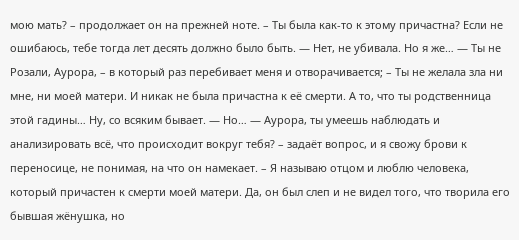мою мать? – продолжает он на прежней ноте. – Ты была как-то к этому причастна? Если не ошибаюсь, тебе тогда лет десять должно было быть. — Нет, не убивала. Но я же… — Ты не Розали, Аурора, – в который раз перебивает меня и отворачивается; – Ты не желала зла ни мне, ни моей матери. И никак не была причастна к её смерти. А то, что ты родственница этой гадины… Ну, со всяким бывает. — Но… — Аурора, ты умеешь наблюдать и анализировать всё, что происходит вокруг тебя? – задаёт вопрос, и я свожу брови к переносице, не понимая, на что он намекает. – Я называю отцом и люблю человека, который причастен к смерти моей матери. Да, он был слеп и не видел того, что творила его бывшая жёнушка, но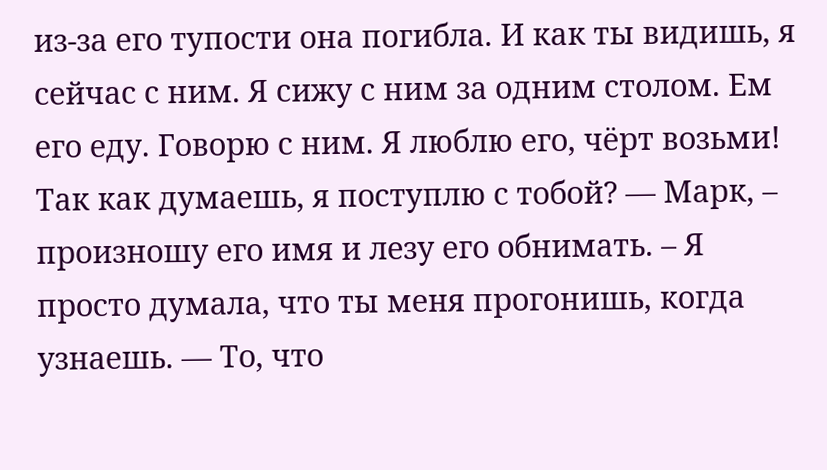из-за его тупости она погибла. И как ты видишь, я сейчас с ним. Я сижу с ним за одним столом. Ем его еду. Говорю с ним. Я люблю его, чёрт возьми! Так как думаешь, я поступлю с тобой? — Марк, – произношу его имя и лезу его обнимать. – Я просто думала, что ты меня прогонишь, когда узнаешь. — То, что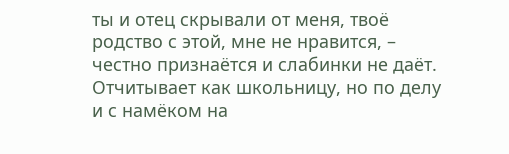ты и отец скрывали от меня, твоё родство с этой, мне не нравится, – честно признаётся и слабинки не даёт. Отчитывает как школьницу, но по делу и с намёком на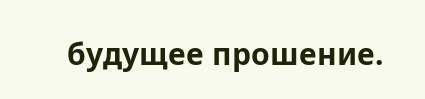будущее прошение.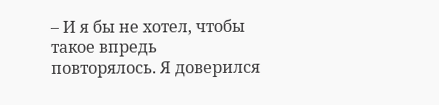– И я бы не хотел, чтобы такое впредь повторялось. Я доверился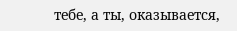тебе, а ты, оказывается,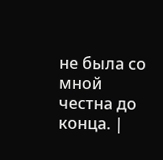не была со мной честна до конца. |